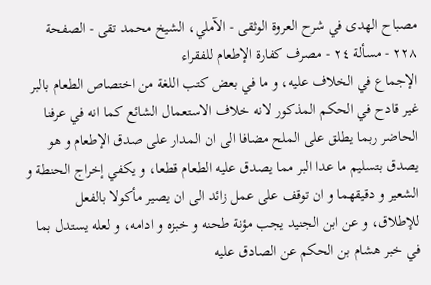مصباح الهدى في شرح العروة الوثقى - الآملي، الشيخ محمد تقى - الصفحة ٢٢٨ - مسألة ٢٤ - مصرف كفارة الإطعام للفقراء
الإجماع في الخلاف عليه، و ما في بعض كتب اللغة من اختصاص الطعام بالبر غير قادح في الحكم المذكور لانه خلاف الاستعمال الشائع كما انه في عرفنا الحاضر ربما يطلق على الملح مضافا الى ان المدار على صدق الإطعام و هو يصدق بتسليم ما عدا البر مما يصدق عليه الطعام قطعا، و يكفي إخراج الحنطة و الشعير و دقيقهما و ان توقف على عمل زائد الى ان يصير مأكولا بالفعل للإطلاق، و عن ابن الجنيد يجب مؤنة طحنه و خبزه و ادامه، و لعله يستدل بما في خبر هشام بن الحكم عن الصادق عليه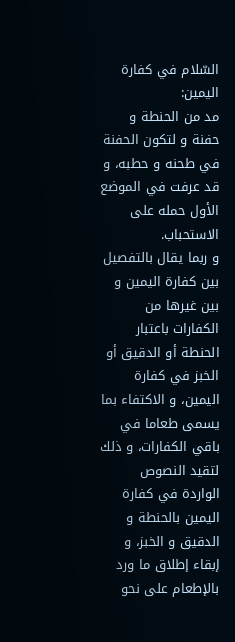السّلام في كفارة اليمين:
مد من الحنطة و حفنة و لتكون الحفنة في طحنه و حطبه، و قد عرفت في الموضع الأول حمله على الاستحباب.
و ربما يقال بالتفصيل بين كفارة اليمين و بين غيرها من الكفارات باعتبار الحنطة أو الدقيق أو الخبز في كفارة اليمين، و الاكتفاء بما يسمى طعاما في باقي الكفارات، و ذلك لتقيد النصوص الواردة في كفارة اليمين بالحنطة و الدقيق و الخبز، و إبقاء إطلاق ما ورد بالإطعام على نحو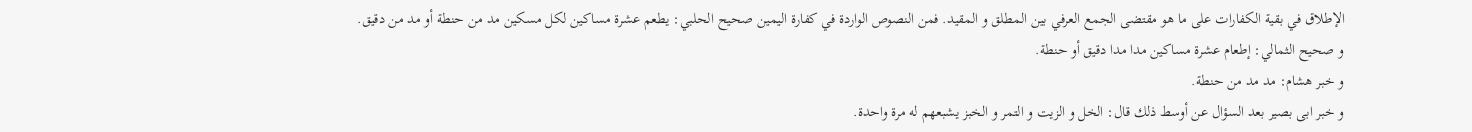الإطلاق في بقية الكفارات على ما هو مقتضى الجمع العرفي بين المطلق و المقيد. فمن النصوص الواردة في كفارة اليمين صحيح الحلبي: يطعم عشرة مساكين لكل مسكين مد من حنطة أو مد من دقيق.
و صحيح الثمالي: إطعام عشرة مساكين مدا مدا دقيق أو حنطة.
و خبر هشام: مد مد من حنطة.
و خبر ابى بصير بعد السؤال عن أوسط ذلك قال: الخل و الزيت و التمر و الخبز يشبعهم له مرة واحدة.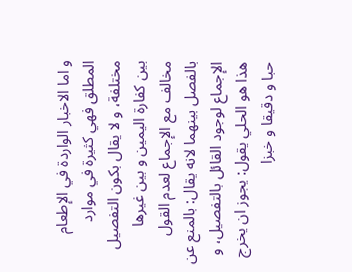و اما الاخبار الواردة في الإطعام المطلق فهي كثيرة في موارد مختلفة، و لا يقال بكون التفصيل بين كفارة اليمين و بين غيرها مخالف مع الإجماع لعدم القول بالفصل بينهما لانه يقال: بالمنع عن الإجماع لوجود القائل بالتفصيل، و هذا هو الحلي يقول: يجوز ان يخرج حبا و دقيقا و خبزا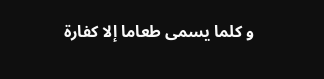و كلما يسمى طعاما إلا كفارة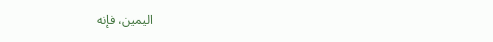اليمين، فإنه